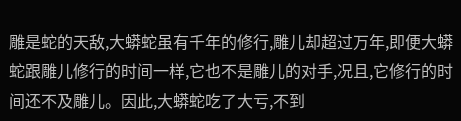雕是蛇的天敌,大蟒蛇虽有千年的修行,雕儿却超过万年,即便大蟒蛇跟雕儿修行的时间一样,它也不是雕儿的对手,况且,它修行的时间还不及雕儿。因此,大蟒蛇吃了大亏,不到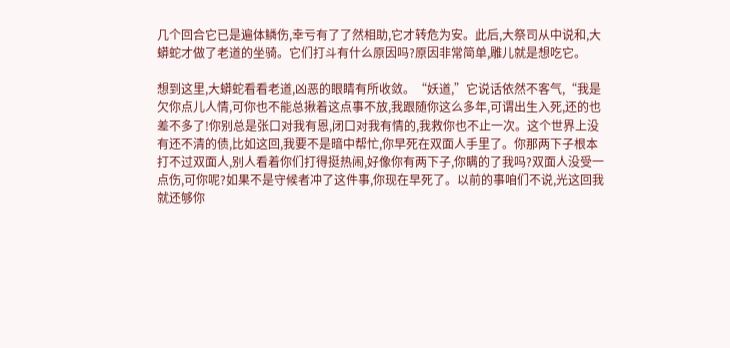几个回合它已是遍体鳞伤,幸亏有了了然相助,它才转危为安。此后,大祭司从中说和,大蟒蛇才做了老道的坐骑。它们打斗有什么原因吗?原因非常简单,雕儿就是想吃它。

想到这里,大蟒蛇看看老道,凶恶的眼睛有所收敛。“妖道,”它说话依然不客气,“我是欠你点儿人情,可你也不能总揪着这点事不放,我跟随你这么多年,可谓出生入死,还的也差不多了!你别总是张口对我有恩,闭口对我有情的,我救你也不止一次。这个世界上没有还不清的债,比如这回,我要不是暗中帮忙,你早死在双面人手里了。你那两下子根本打不过双面人,别人看着你们打得挺热闹,好像你有两下子,你瞒的了我吗?双面人没受一点伤,可你呢?如果不是守候者冲了这件事,你现在早死了。以前的事咱们不说,光这回我就还够你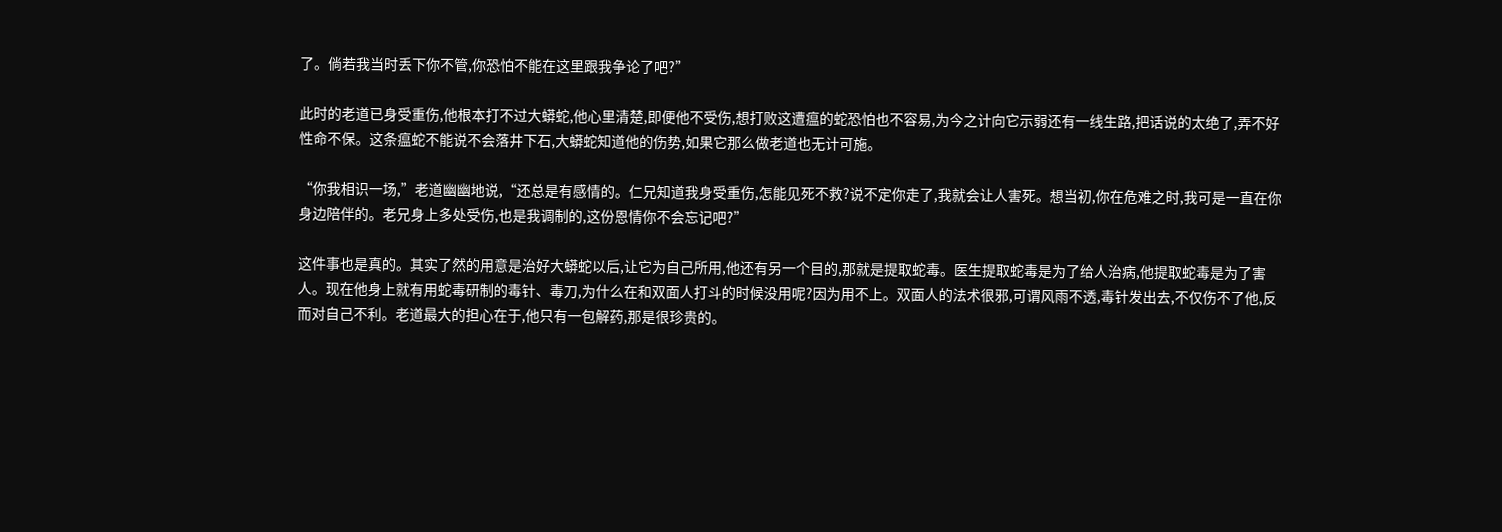了。倘若我当时丢下你不管,你恐怕不能在这里跟我争论了吧?”

此时的老道已身受重伤,他根本打不过大蟒蛇,他心里清楚,即便他不受伤,想打败这遭瘟的蛇恐怕也不容易,为今之计向它示弱还有一线生路,把话说的太绝了,弄不好性命不保。这条瘟蛇不能说不会落井下石,大蟒蛇知道他的伤势,如果它那么做老道也无计可施。

“你我相识一场,”老道幽幽地说,“还总是有感情的。仁兄知道我身受重伤,怎能见死不救?说不定你走了,我就会让人害死。想当初,你在危难之时,我可是一直在你身边陪伴的。老兄身上多处受伤,也是我调制的,这份恩情你不会忘记吧?”

这件事也是真的。其实了然的用意是治好大蟒蛇以后,让它为自己所用,他还有另一个目的,那就是提取蛇毒。医生提取蛇毒是为了给人治病,他提取蛇毒是为了害人。现在他身上就有用蛇毒研制的毒针、毒刀,为什么在和双面人打斗的时候没用呢?因为用不上。双面人的法术很邪,可谓风雨不透,毒针发出去,不仅伤不了他,反而对自己不利。老道最大的担心在于,他只有一包解药,那是很珍贵的。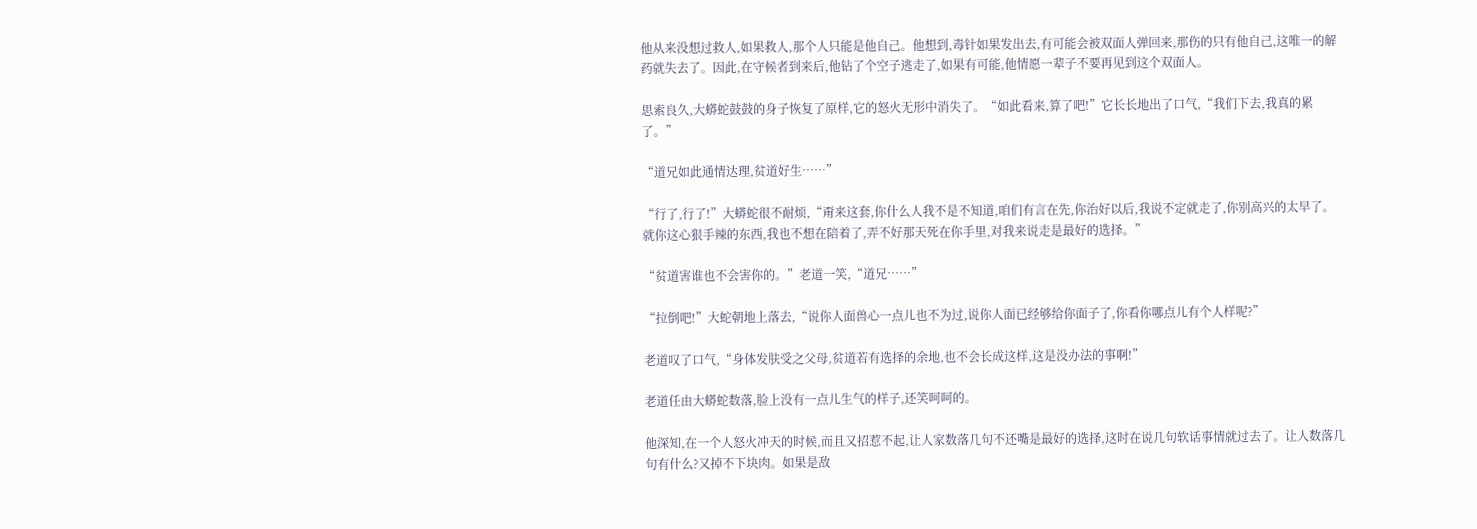他从来没想过救人,如果救人,那个人只能是他自己。他想到,毒针如果发出去,有可能会被双面人弹回来,那伤的只有他自己,这唯一的解药就失去了。因此,在守候者到来后,他钻了个空子逃走了,如果有可能,他情愿一辈子不要再见到这个双面人。

思索良久,大蟒蛇鼓鼓的身子恢复了原样,它的怒火无形中消失了。“如此看来,算了吧!”它长长地出了口气,“我们下去,我真的累了。”

“道兄如此通情达理,贫道好生……”

“行了,行了!”大蟒蛇很不耐烦,“甭来这套,你什么人我不是不知道,咱们有言在先,你治好以后,我说不定就走了,你别高兴的太早了。就你这心狠手辣的东西,我也不想在陪着了,弄不好那天死在你手里,对我来说走是最好的选择。”

“贫道害谁也不会害你的。”老道一笑,“道兄……”

“拉倒吧!”大蛇朝地上落去,“说你人面兽心一点儿也不为过,说你人面已经够给你面子了,你看你哪点儿有个人样呢?”

老道叹了口气,“身体发肤受之父母,贫道若有选择的余地,也不会长成这样,这是没办法的事啊!”

老道任由大蟒蛇数落,脸上没有一点儿生气的样子,还笑呵呵的。

他深知,在一个人怒火冲天的时候,而且又招惹不起,让人家数落几句不还嘴是最好的选择,这时在说几句软话事情就过去了。让人数落几句有什么?又掉不下块肉。如果是敌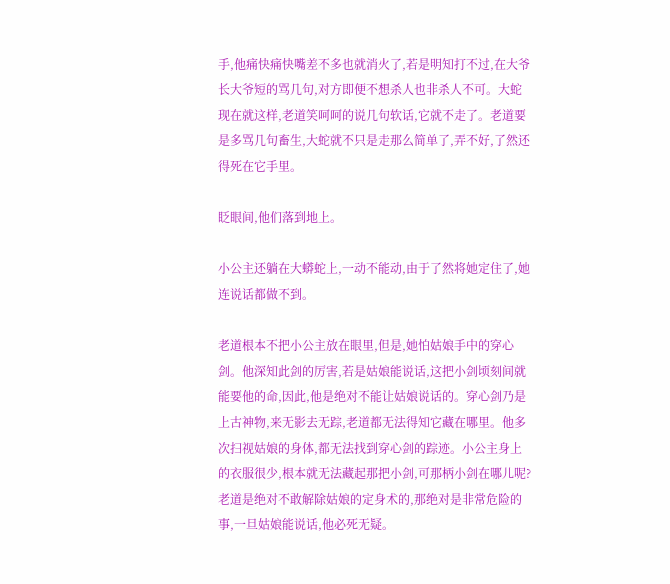手,他痛快痛快嘴差不多也就消火了,若是明知打不过,在大爷长大爷短的骂几句,对方即便不想杀人也非杀人不可。大蛇现在就这样,老道笑呵呵的说几句软话,它就不走了。老道要是多骂几句畜生,大蛇就不只是走那么简单了,弄不好,了然还得死在它手里。

眨眼间,他们落到地上。

小公主还躺在大蟒蛇上,一动不能动,由于了然将她定住了,她连说话都做不到。

老道根本不把小公主放在眼里,但是,她怕姑娘手中的穿心剑。他深知此剑的厉害,若是姑娘能说话,这把小剑顷刻间就能要他的命,因此,他是绝对不能让姑娘说话的。穿心剑乃是上古神物,来无影去无踪,老道都无法得知它藏在哪里。他多次扫视姑娘的身体,都无法找到穿心剑的踪迹。小公主身上的衣服很少,根本就无法藏起那把小剑,可那柄小剑在哪儿呢?老道是绝对不敢解除姑娘的定身术的,那绝对是非常危险的事,一旦姑娘能说话,他必死无疑。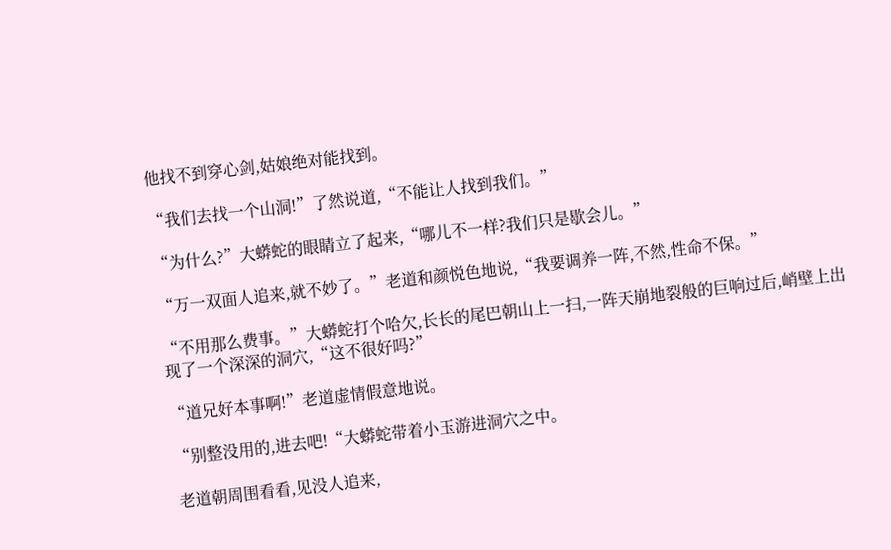他找不到穿心剑,姑娘绝对能找到。

“我们去找一个山洞!”了然说道,“不能让人找到我们。”

“为什么?”大蟒蛇的眼睛立了起来,“哪儿不一样?我们只是歇会儿。”

“万一双面人追来,就不妙了。”老道和颜悦色地说,“我要调养一阵,不然,性命不保。”

“不用那么费事。”大蟒蛇打个哈欠,长长的尾巴朝山上一扫,一阵天崩地裂般的巨响过后,峭壁上出现了一个深深的洞穴,“这不很好吗?”

“道兄好本事啊!”老道虚情假意地说。

“别整没用的,进去吧!“大蟒蛇带着小玉游进洞穴之中。

老道朝周围看看,见没人追来,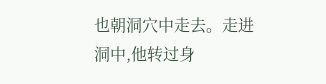也朝洞穴中走去。走进洞中,他转过身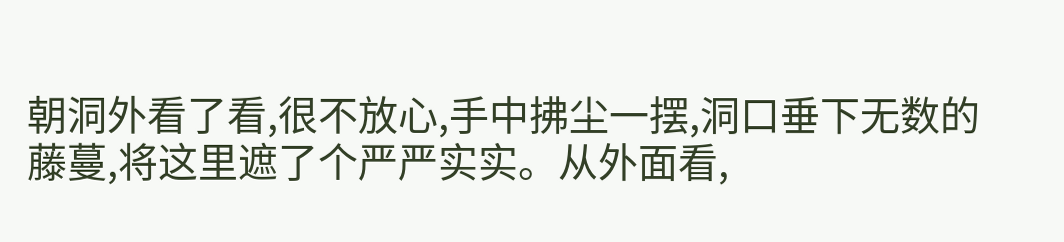朝洞外看了看,很不放心,手中拂尘一摆,洞口垂下无数的藤蔓,将这里遮了个严严实实。从外面看,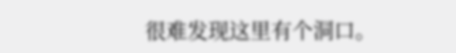很难发现这里有个洞口。